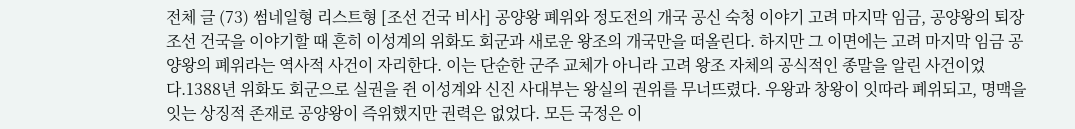전체 글 (73) 썸네일형 리스트형 [조선 건국 비사] 공양왕 폐위와 정도전의 개국 공신 숙청 이야기 고려 마지막 임금, 공양왕의 퇴장조선 건국을 이야기할 때 흔히 이성계의 위화도 회군과 새로운 왕조의 개국만을 떠올린다. 하지만 그 이면에는 고려 마지막 임금 공양왕의 폐위라는 역사적 사건이 자리한다. 이는 단순한 군주 교체가 아니라 고려 왕조 자체의 공식적인 종말을 알린 사건이었다.1388년 위화도 회군으로 실권을 쥔 이성계와 신진 사대부는 왕실의 권위를 무너뜨렸다. 우왕과 창왕이 잇따라 폐위되고, 명맥을 잇는 상징적 존재로 공양왕이 즉위했지만 권력은 없었다. 모든 국정은 이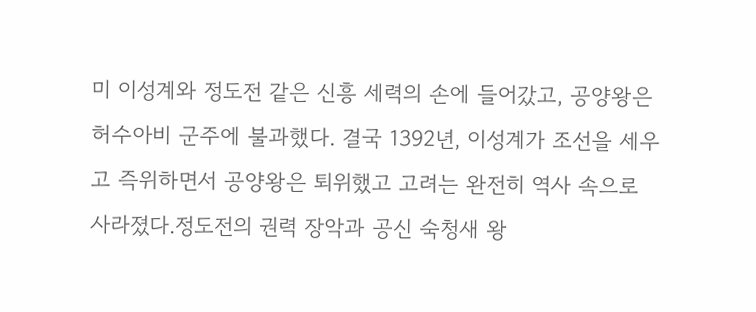미 이성계와 정도전 같은 신흥 세력의 손에 들어갔고, 공양왕은 허수아비 군주에 불과했다. 결국 1392년, 이성계가 조선을 세우고 즉위하면서 공양왕은 퇴위했고 고려는 완전히 역사 속으로 사라졌다.정도전의 권력 장악과 공신 숙청새 왕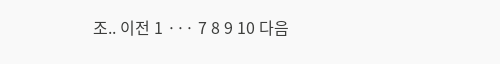조.. 이전 1 ··· 7 8 9 10 다음